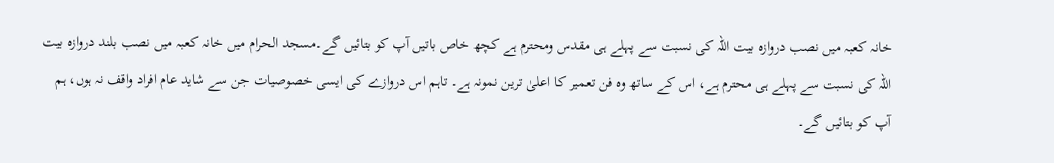خانہ کعبہ میں نصب دروازہ بیت اللہ کی نسبت سے پہلے ہی مقدس ومحترم ہے کچھ خاص باتیں آپ کو بتائیں گے۔مسجد الحرام میں خانہ کعبہ میں نصب بلند دروازہ بیت اللہ کی نسبت سے پہلے ہی محترم ہے، اس کے ساتھ وہ فن تعمیر کا اعلیٰ ترین نمونہ ہے۔ تاہم اس دروازے کی ایسی خصوصیات جن سے شاید عام افراد واقف نہ ہوں، ہم آپ کو بتائیں گے۔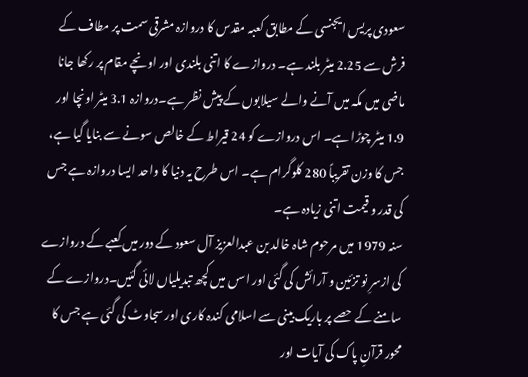سعودی پریس ایجنسی کے مطابق کعبہ مقدس کا دروازہ مشرقی سمت پر مطاف کے فرش سے 2.25 میٹر بلند ہے۔ دروازے کا اتنی بلندی اور اونچے مقام پر رکھا جانا ماضی میں مکہ میں آنے والے سیلابوں کے پیش نظر ہے۔دروازہ 3.1 میٹر اونچا اور 1.9 میٹر چوڑا ہے۔ اس دروازے کو 24 قیراط کے خالص سونے سے بنایا گیا ہے، جس کا وزن تقریباً 280 کلوگرام ہے۔ اس طرح یہ دنیا کا واحد ایسا دروازہ ہے جس کی قدر و قیمت اتنی زیادہ ہے۔
سنہ 1979 میں مرحوم شاہ خالد بن عبدالعزیز آل سعود کے دور میں کعبے کے دروازے کی ازسرِ نو تزئین و آرائش کی گئی اور اسں میں کچھ تبدیلیاں لائی گئیں۔دروازے کے سامنے کے حصے پر باریک بینی سے اسلامی کندہ کاری اور سجاوٹ کی گئی ہے جس کا محور قرآنِ پاک کی آیات اور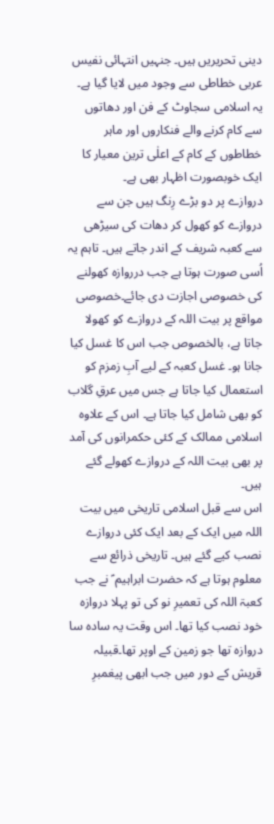دینی تحریریں ہیں۔ جنہیں انتہائی نفیس عربی خطاطی سے وجود میں لایا گیا ہے۔ یہ اسلامی سجاوٹ کے فن اور دھاتوں سے کام کرنے والے فنکاروں اور ماہر خطاطوں کے کام کے اعلٰی ترین معیار کا ایک خوبصورت اظہار بھی ہے۔
دروازے پر دو بڑے رِنگ ہیں جن سے دروازے کو کھول کر دھات کی سیڑھی سے کعبہ شریف کے اندر جاتے ہیں۔ تاہم یہ اُسی صورت ہوتا ہے جب درروازہ کھولنے کی خصوصی اجازت دی جائے۔خصوصی مواقع پر بیت اللہ کے دروازے کو کھولا جاتا ہے، بالخصوص جب اس کا غسل کیا جانا ہو۔ غسل کعبہ کے لیے آبِ زمزم کو استعمال کیا جاتا ہے جس میں عرقِ گلاب کو بھی شامل کیا جاتا ہے۔ اس کے علاوہ اسلامی ممالک کے کئی حکمرانوں کی آمد پر بھی بیت اللہ کے دروازے کھولے گئے ہیں۔
اس سے قبل اسلامی تاریخی میں بیت اللہ میں ایک کے بعد ایک کئی دروازے نصب کیے گئے ہیں۔ تاریخی ذرائع سے معلوم ہوتا ہے کہ حضرت ابراہیم ؑ نے جب کعبۃ اللہ کی تعمیرِ نو کی تو پہلا دروازہ خود نصب کیا تھا۔ اس وقت یہ سادہ سا دروازہ تھا جو زمین کے اوپر تھا۔قبیلہ قریش کے دور میں جب ابھی پیغمبرِ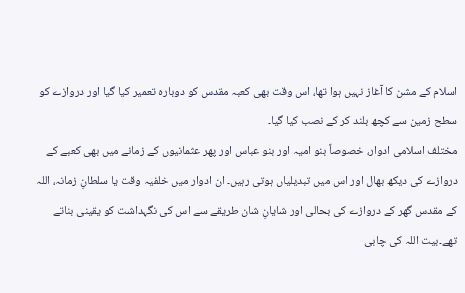اسلام کے مشن کا آغاز نہیں ہوا تھا، اس وقت بھی کعبہ مقدس کو دوبارہ تعمیر کیا گیا اور دروازے کو سطح زمین سے کچھ بلند کر کے نصب کیا گیا۔
مختلف اسلامی ادوار، خصوصاً بنو امیہ اور بنو عباس اور پھر عثمانیوں کے زمانے میں بھی کعبے کے دروازے کی دیکھ بھال اور اس میں تبدیلیاں ہوتی رہیں۔ ان ادوار میں خلفیہ وقت یا سلطانِ زمانہ، اللہ کے مقدس گھر کے دروازے کی بحالی اور شایانِ شان طریقے سے اس کی نگہداشت کو یقینی بناتے تھے۔بیت اللہ کی چابی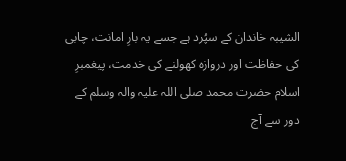الشیبہ خاندان کے سپُرد ہے جسے یہ بارِ امانت، چابی کی حفاظت اور دروازہ کھولنے کی خدمت، پیغمبرِ اسلام حضرت محمد صلی اللہ علیہ والہ وسلم کے دور سے آج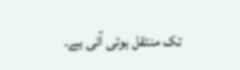تک منتقل ہوتی آئی ہے۔